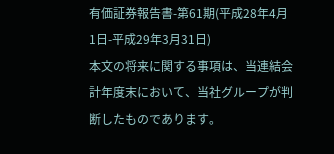有価証券報告書-第61期(平成28年4月1日-平成29年3月31日)
本文の将来に関する事項は、当連結会計年度末において、当社グループが判断したものであります。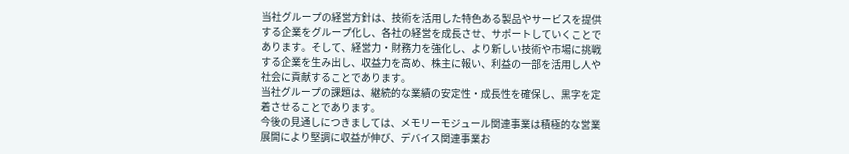当社グループの経営方針は、技術を活用した特色ある製品やサービスを提供する企業をグループ化し、各社の経営を成長させ、サポートしていくことであります。そして、経営力・財務力を強化し、より新しい技術や市場に挑戦する企業を生み出し、収益力を高め、株主に報い、利益の一部を活用し人や社会に貢献することであります。
当社グループの課題は、継続的な業績の安定性・成長性を確保し、黒字を定着させることであります。
今後の見通しにつきましては、メモリーモジュール関連事業は積極的な営業展開により堅調に収益が伸び、デバイス関連事業お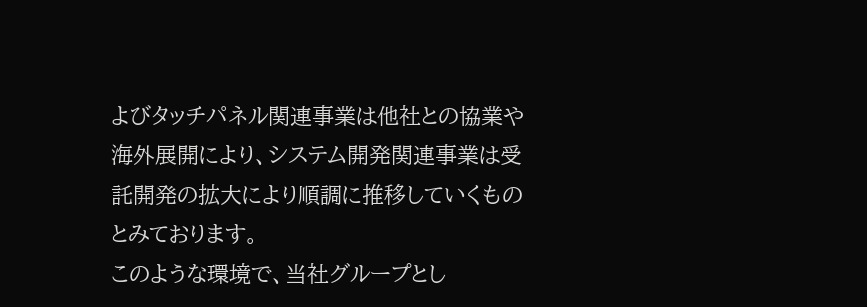よびタッチパネル関連事業は他社との協業や海外展開により、システム開発関連事業は受託開発の拡大により順調に推移していくものとみております。
このような環境で、当社グループとし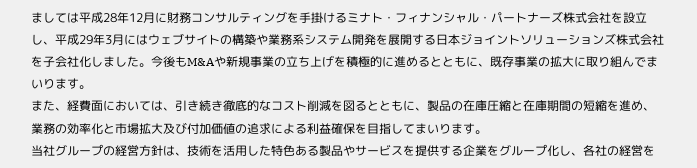ましては平成28年12月に財務コンサルティングを手掛けるミナト・フィナンシャル・パートナーズ株式会社を設立し、平成29年3月にはウェブサイトの構築や業務系システム開発を展開する日本ジョイントソリューションズ株式会社を子会社化しました。今後もM&Aや新規事業の立ち上げを積極的に進めるとともに、既存事業の拡大に取り組んでまいります。
また、経費面においては、引き続き徹底的なコスト削減を図るとともに、製品の在庫圧縮と在庫期間の短縮を進め、業務の効率化と市場拡大及び付加価値の追求による利益確保を目指してまいります。
当社グループの経営方針は、技術を活用した特色ある製品やサービスを提供する企業をグループ化し、各社の経営を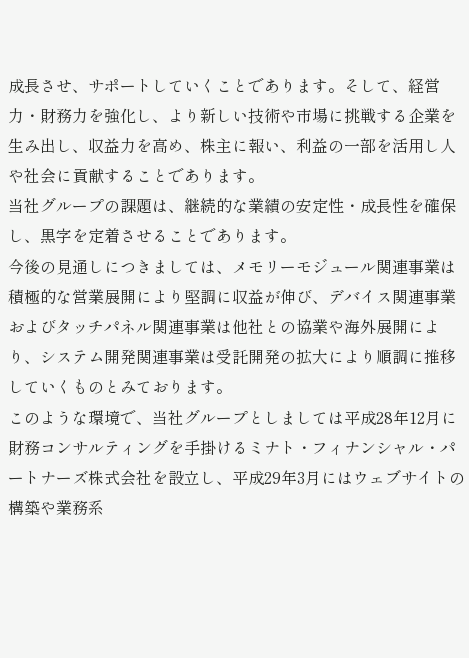成長させ、サポートしていくことであります。そして、経営力・財務力を強化し、より新しい技術や市場に挑戦する企業を生み出し、収益力を高め、株主に報い、利益の一部を活用し人や社会に貢献することであります。
当社グループの課題は、継続的な業績の安定性・成長性を確保し、黒字を定着させることであります。
今後の見通しにつきましては、メモリーモジュール関連事業は積極的な営業展開により堅調に収益が伸び、デバイス関連事業およびタッチパネル関連事業は他社との協業や海外展開により、システム開発関連事業は受託開発の拡大により順調に推移していくものとみております。
このような環境で、当社グループとしましては平成28年12月に財務コンサルティングを手掛けるミナト・フィナンシャル・パートナーズ株式会社を設立し、平成29年3月にはウェブサイトの構築や業務系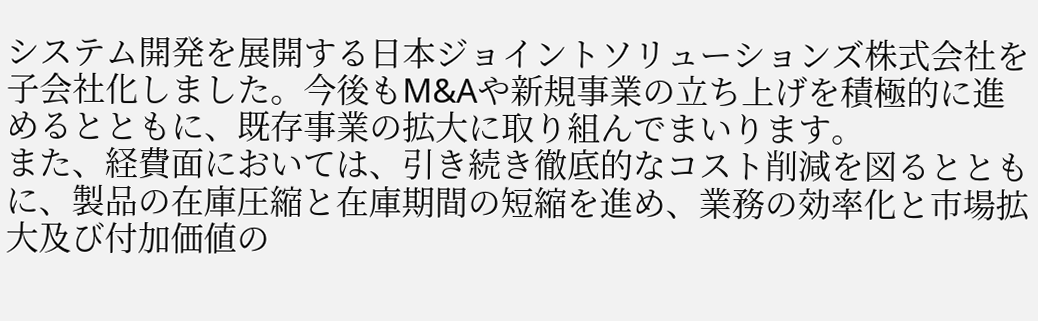システム開発を展開する日本ジョイントソリューションズ株式会社を子会社化しました。今後もM&Aや新規事業の立ち上げを積極的に進めるとともに、既存事業の拡大に取り組んでまいります。
また、経費面においては、引き続き徹底的なコスト削減を図るとともに、製品の在庫圧縮と在庫期間の短縮を進め、業務の効率化と市場拡大及び付加価値の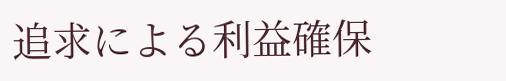追求による利益確保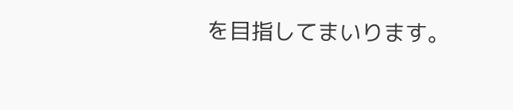を目指してまいります。